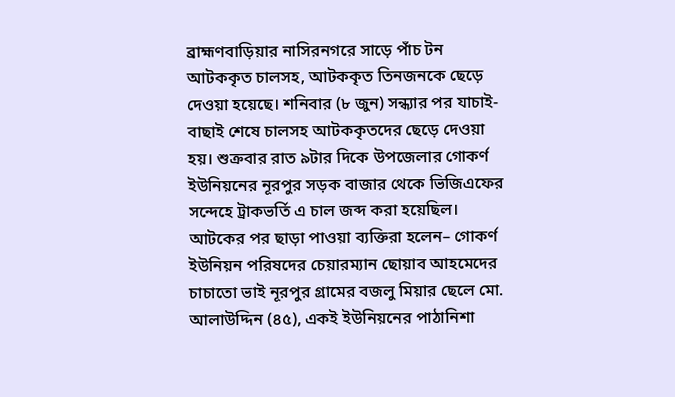ব্রাহ্মণবাড়িয়ার নাসিরনগরে সাড়ে পাঁচ টন আটককৃত চালসহ, আটককৃত তিনজনকে ছেড়ে দেওয়া হয়েছে। শনিবার (৮ জুন) সন্ধ্যার পর যাচাই-বাছাই শেষে চালসহ আটককৃতদের ছেড়ে দেওয়া হয়। শুক্রবার রাত ৯টার দিকে উপজেলার গোকর্ণ ইউনিয়নের নূরপুর সড়ক বাজার থেকে ভিজিএফের সন্দেহে ট্রাকভর্তি এ চাল জব্দ করা হয়েছিল।
আটকের পর ছাড়া পাওয়া ব্যক্তিরা হলেন– গোকর্ণ ইউনিয়ন পরিষদের চেয়ারম্যান ছোয়াব আহমেদের চাচাতো ভাই নূরপুর গ্রামের বজলু মিয়ার ছেলে মো. আলাউদ্দিন (৪৫), একই ইউনিয়নের পাঠানিশা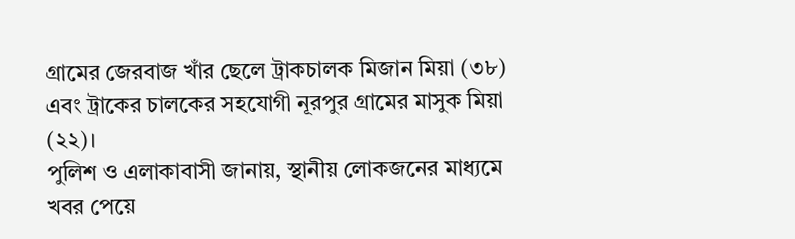গ্রামের জেরবাজ খাঁর ছেলে ট্রাকচালক মিজান মিয়া (৩৮) এবং ট্রাকের চালকের সহযোগী নূরপুর গ্রামের মাসুক মিয়া (২২)।
পুলিশ ও এলাকাবাসী জানায়, স্থানীয় লোকজনের মাধ্যমে খবর পেয়ে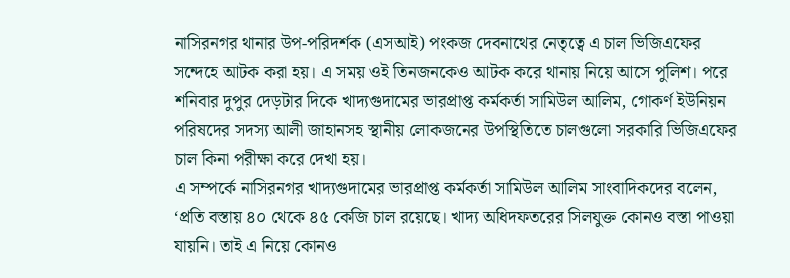নাসিরনগর থানার উপ-পরিদর্শক (এসআই) পংকজ দেবনাথের নেতৃত্বে এ চাল ভিজিএফের সন্দেহে আটক করা হয়। এ সময় ওই তিনজনকেও আটক করে থানায় নিয়ে আসে পুলিশ। পরে শনিবার দুপুর দেড়টার দিকে খাদ্যগুদামের ভারপ্রাপ্ত কর্মকর্তা সামিউল আলিম, গোকর্ণ ইউনিয়ন পরিষদের সদস্য আলী জাহানসহ স্থানীয় লোকজনের উপস্থিতিতে চালগুলো সরকারি ভিজিএফের চাল কিনা পরীক্ষা করে দেখা হয়।
এ সম্পর্কে নাসিরনগর খাদ্যগুদামের ভারপ্রাপ্ত কর্মকর্তা সামিউল আলিম সাংবাদিকদের বলেন, ‘প্রতি বস্তায় ৪০ থেকে ৪৫ কেজি চাল রয়েছে। খাদ্য অধিদফতরের সিলযুক্ত কোনও বস্তা পাওয়া যায়নি। তাই এ নিয়ে কোনও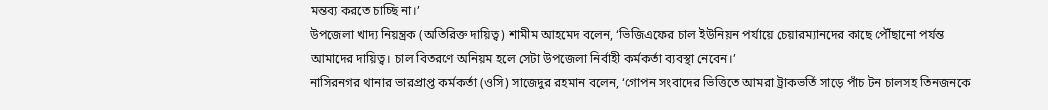মন্তব্য করতে চাচ্ছি না।’
উপজেলা খাদ্য নিয়ন্ত্রক (অতিরিক্ত দায়িত্ব) শামীম আহমেদ বলেন, ‘ভিজিএফের চাল ইউনিয়ন পর্যায়ে চেয়ারম্যানদের কাছে পৌঁছানো পর্যন্ত আমাদের দায়িত্ব। চাল বিতরণে অনিয়ম হলে সেটা উপজেলা নির্বাহী কর্মকর্তা ব্যবস্থা নেবেন।’
নাসিরনগর থানার ভারপ্রাপ্ত কর্মকর্তা (ওসি) সাজেদুর রহমান বলেন, ‘গোপন সংবাদের ভিত্তিতে আমরা ট্রাকভর্তি সাড়ে পাঁচ টন চালসহ তিনজনকে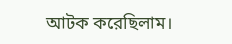আটক করেছিলাম।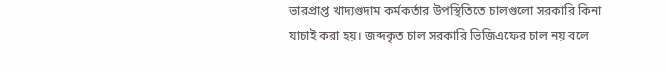ভারপ্রাপ্ত খাদ্যগুদাম কর্মকর্তার উপস্থিতিতে চালগুলো সরকারি কিনা যাচাই করা হয়। জব্দকৃত চাল সরকারি ভিজিএফের চাল নয় বলে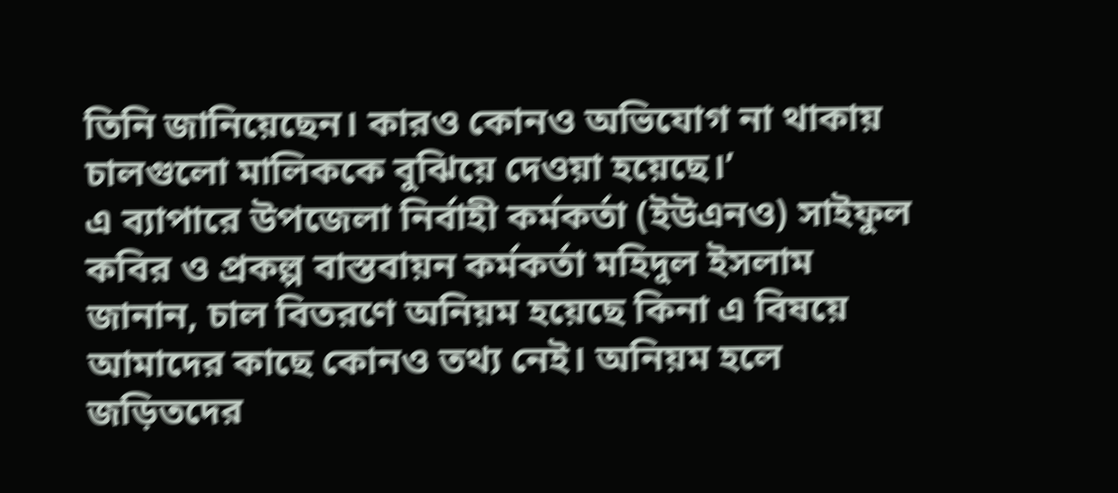তিনি জানিয়েছেন। কারও কোনও অভিযোগ না থাকায় চালগুলো মালিককে বুঝিয়ে দেওয়া হয়েছে।’
এ ব্যাপারে উপজেলা নির্বাহী কর্মকর্তা (ইউএনও) সাইফুল কবির ও প্রকল্প বাস্তবায়ন কর্মকর্তা মহিদুল ইসলাম জানান, চাল বিতরণে অনিয়ম হয়েছে কিনা এ বিষয়ে আমাদের কাছে কোনও তথ্য নেই। অনিয়ম হলে জড়িতদের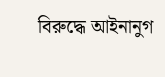বিরুদ্ধে আইনানুগ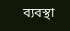ব্যবস্থা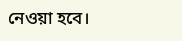নেওয়া হবে।